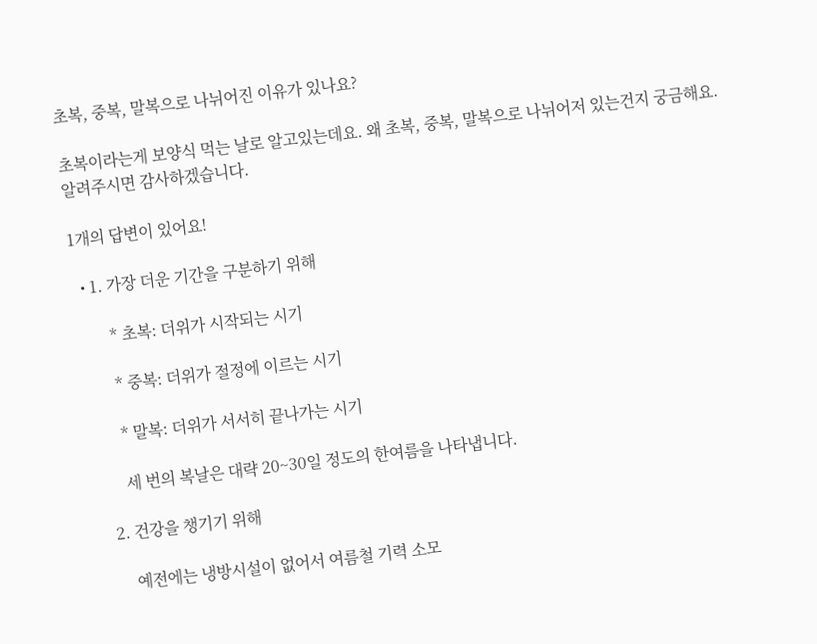초복, 중복, 말복으로 나뉘어진 이유가 있나요?

초복이라는게 보양식 먹는 날로 알고있는데요. 왜 초복, 중복, 말복으로 나뉘어저 있는건지 궁금해요. 알려주시면 감사하겠습니다.

1개의 답변이 있어요!

  • 1. 가장 더운 기간을 구분하기 위해

        * 초복: 더위가 시작되는 시기

        * 중복: 더위가 절정에 이르는 시기

        * 말복: 더위가 서서히 끝나가는 시기

        세 번의 복날은 대략 20~30일 정도의 한여름을 나타냅니다.

    2. 건강을 챙기기 위해

        예전에는 냉방시설이 없어서 여름철 기력 소모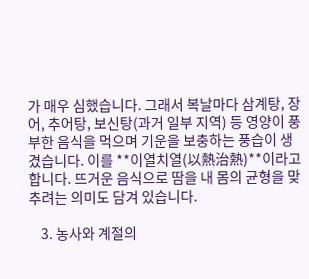가 매우 심했습니다. 그래서 복날마다 삼계탕, 장어, 추어탕, 보신탕(과거 일부 지역) 등 영양이 풍부한 음식을 먹으며 기운을 보충하는 풍습이 생겼습니다. 이를 **이열치열(以熱治熱)**이라고 합니다. 뜨거운 음식으로 땀을 내 몸의 균형을 맞추려는 의미도 담겨 있습니다.

    3. 농사와 계절의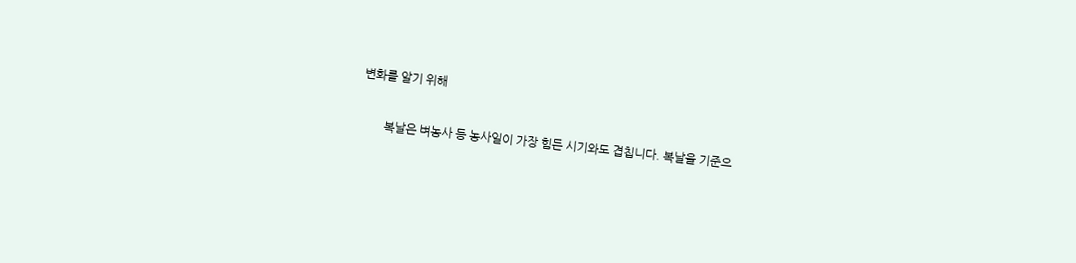변화를 알기 위해

        복날은 벼농사 등 농사일이 가장 힘든 시기와도 겹칩니다. 복날을 기준으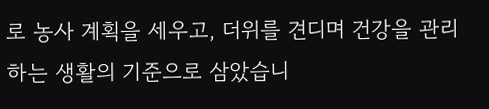로 농사 계획을 세우고, 더위를 견디며 건강을 관리하는 생활의 기준으로 삼았습니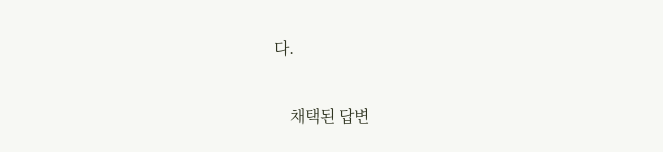다.

    채택된 답변